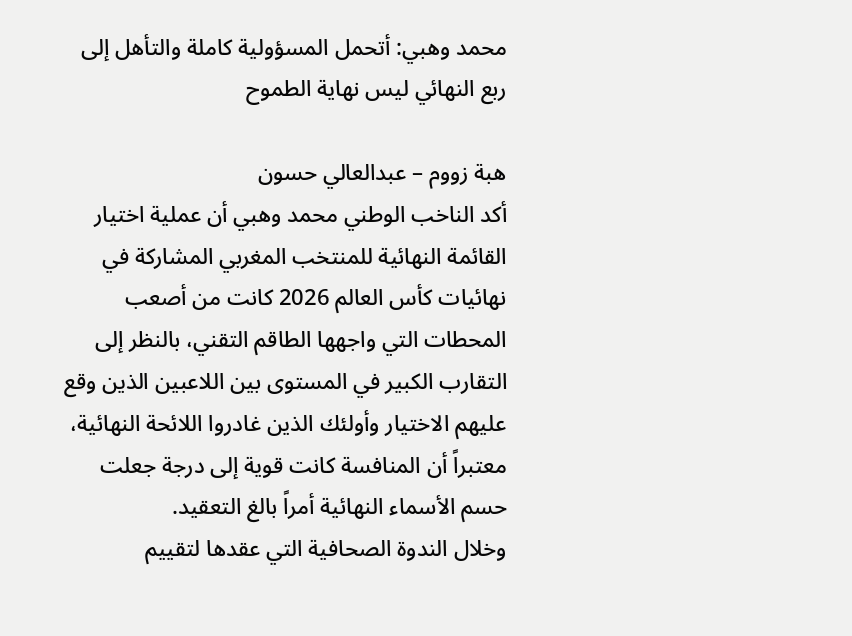محمد وهبي: أتحمل المسؤولية كاملة والتأهل إلى ربع النهائي ليس نهاية الطموح

هبة زووم – عبدالعالي حسون
أكد الناخب الوطني محمد وهبي أن عملية اختيار القائمة النهائية للمنتخب المغربي المشاركة في نهائيات كأس العالم 2026 كانت من أصعب المحطات التي واجهها الطاقم التقني، بالنظر إلى التقارب الكبير في المستوى بين اللاعبين الذين وقع عليهم الاختيار وأولئك الذين غادروا اللائحة النهائية، معتبراً أن المنافسة كانت قوية إلى درجة جعلت حسم الأسماء النهائية أمراً بالغ التعقيد.
وخلال الندوة الصحافية التي عقدها لتقييم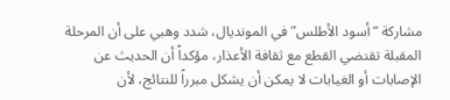مشاركة “أسود الأطلس” في المونديال، شدد وهبي على أن المرحلة المقبلة تقتضي القطع مع ثقافة الأعذار، مؤكداً أن الحديث عن الإصابات أو الغيابات لا يمكن أن يشكل مبرراً للنتائج، لأن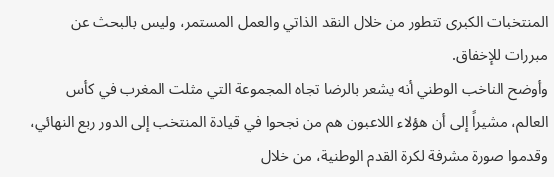المنتخبات الكبرى تتطور من خلال النقد الذاتي والعمل المستمر، وليس بالبحث عن مبررات للإخفاق.
وأوضح الناخب الوطني أنه يشعر بالرضا تجاه المجموعة التي مثلت المغرب في كأس العالم، مشيراً إلى أن هؤلاء اللاعبون هم من نجحوا في قيادة المنتخب إلى الدور ربع النهائي، وقدموا صورة مشرفة لكرة القدم الوطنية، من خلال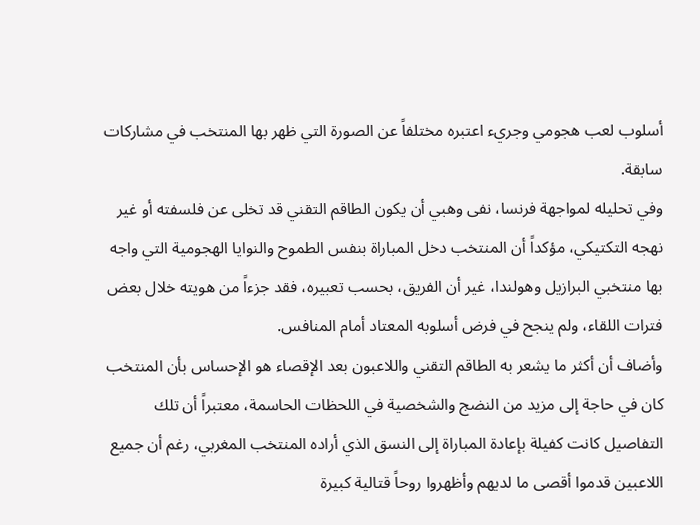أسلوب لعب هجومي وجريء اعتبره مختلفاً عن الصورة التي ظهر بها المنتخب في مشاركات سابقة.
وفي تحليله لمواجهة فرنسا، نفى وهبي أن يكون الطاقم التقني قد تخلى عن فلسفته أو غير نهجه التكتيكي، مؤكداً أن المنتخب دخل المباراة بنفس الطموح والنوايا الهجومية التي واجه بها منتخبي البرازيل وهولندا، غير أن الفريق، بحسب تعبيره، فقد جزءاً من هويته خلال بعض فترات اللقاء، ولم ينجح في فرض أسلوبه المعتاد أمام المنافس.
وأضاف أن أكثر ما يشعر به الطاقم التقني واللاعبون بعد الإقصاء هو الإحساس بأن المنتخب كان في حاجة إلى مزيد من النضج والشخصية في اللحظات الحاسمة، معتبراً أن تلك التفاصيل كانت كفيلة بإعادة المباراة إلى النسق الذي أراده المنتخب المغربي، رغم أن جميع اللاعبين قدموا أقصى ما لديهم وأظهروا روحاً قتالية كبيرة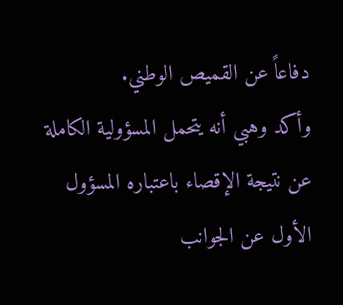دفاعاً عن القميص الوطني.
وأكد وهبي أنه يتحمل المسؤولية الكاملة عن نتيجة الإقصاء باعتباره المسؤول الأول عن الجوانب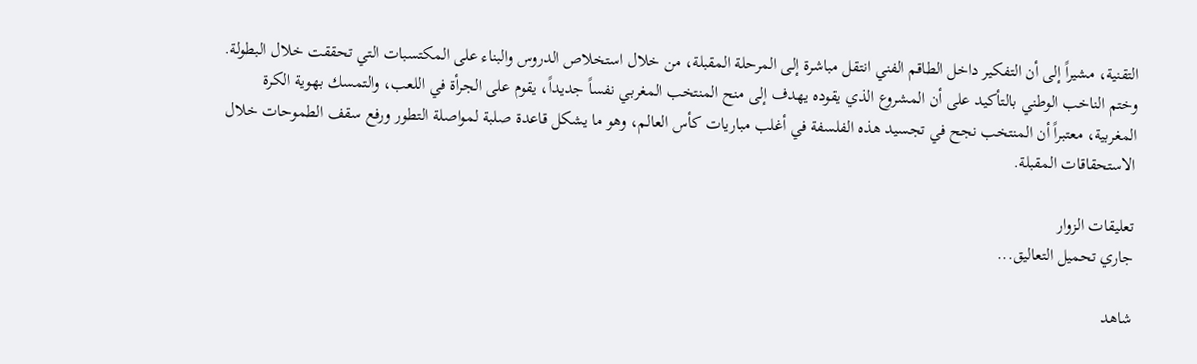التقنية، مشيراً إلى أن التفكير داخل الطاقم الفني انتقل مباشرة إلى المرحلة المقبلة، من خلال استخلاص الدروس والبناء على المكتسبات التي تحققت خلال البطولة.
وختم الناخب الوطني بالتأكيد على أن المشروع الذي يقوده يهدف إلى منح المنتخب المغربي نفساً جديداً، يقوم على الجرأة في اللعب، والتمسك بهوية الكرة المغربية، معتبراً أن المنتخب نجح في تجسيد هذه الفلسفة في أغلب مباريات كأس العالم، وهو ما يشكل قاعدة صلبة لمواصلة التطور ورفع سقف الطموحات خلال الاستحقاقات المقبلة.

تعليقات الزوار
جاري تحميل التعاليق...

شاهد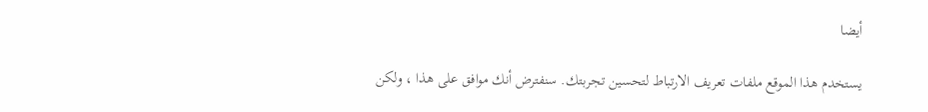أيضا

يستخدم هذا الموقع ملفات تعريف الارتباط لتحسين تجربتك. سنفترض أنك موافق على هذا ، ولكن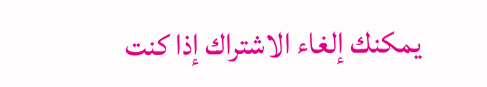يمكنك إلغاء الاشتراك إذا كنت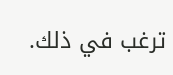ترغب في ذلك.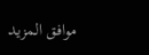موافق المزيد